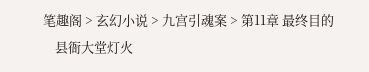笔趣阁 > 玄幻小说 > 九宫引魂案 > 第11章 最终目的
    县衙大堂灯火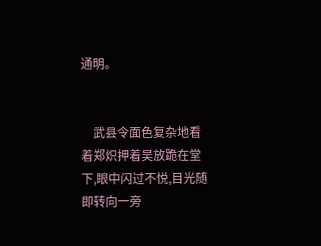通明。


    武县令面色复杂地看着郑炽押着吴放跪在堂下,眼中闪过不悦,目光随即转向一旁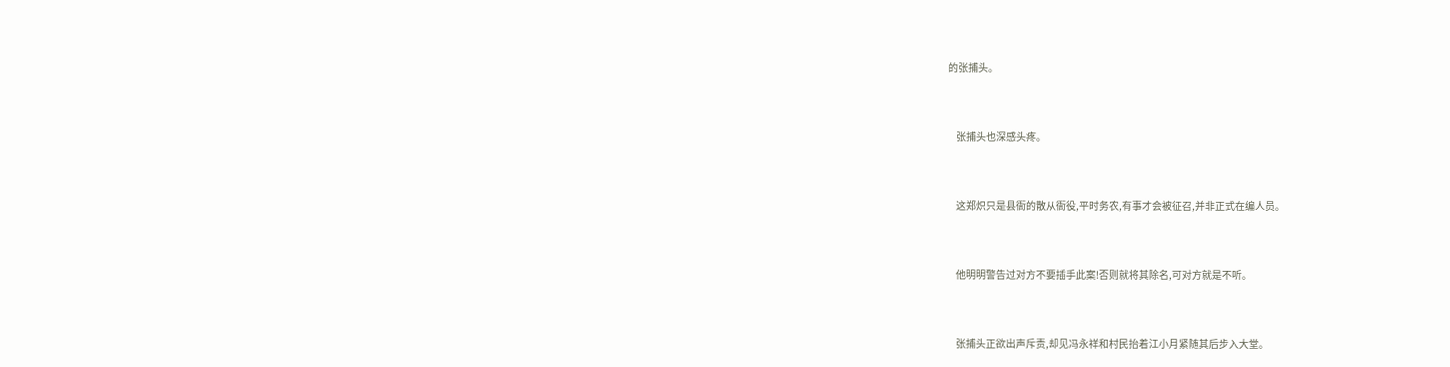的张捕头。


    张捕头也深感头疼。


    这郑炽只是县衙的散从衙役,平时务农,有事才会被征召,并非正式在编人员。


    他明明警告过对方不要插手此案!否则就将其除名,可对方就是不听。


    张捕头正欲出声斥责,却见冯永祥和村民抬着江小月紧随其后步入大堂。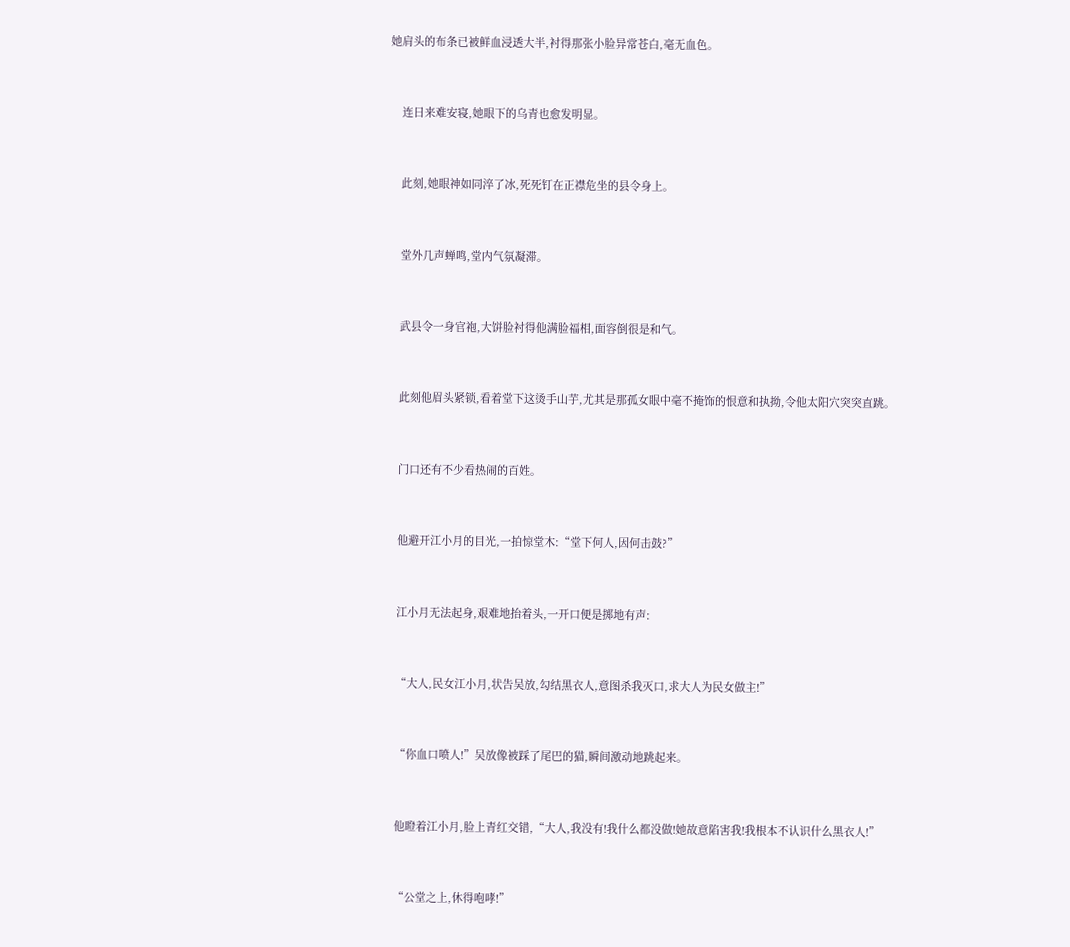她肩头的布条已被鲜血浸透大半,衬得那张小脸异常苍白,毫无血色。


    连日来难安寝,她眼下的乌青也愈发明显。


    此刻,她眼神如同淬了冰,死死钉在正襟危坐的县令身上。


    堂外几声蝉鸣,堂内气氛凝滞。


    武县令一身官袍,大饼脸衬得他满脸福相,面容倒很是和气。


    此刻他眉头紧锁,看着堂下这烫手山芋,尤其是那孤女眼中毫不掩饰的恨意和执拗,令他太阳穴突突直跳。


    门口还有不少看热闹的百姓。


    他避开江小月的目光,一拍惊堂木:“堂下何人,因何击鼓?”


    江小月无法起身,艰难地抬着头,一开口便是掷地有声:


    “大人,民女江小月,状告吴放,勾结黑衣人,意图杀我灭口,求大人为民女做主!”


    “你血口喷人!”吴放像被踩了尾巴的猫,瞬间激动地跳起来。


    他瞪着江小月,脸上青红交错,“大人,我没有!我什么都没做!她故意陷害我!我根本不认识什么黑衣人!”


    “公堂之上,休得咆哮!”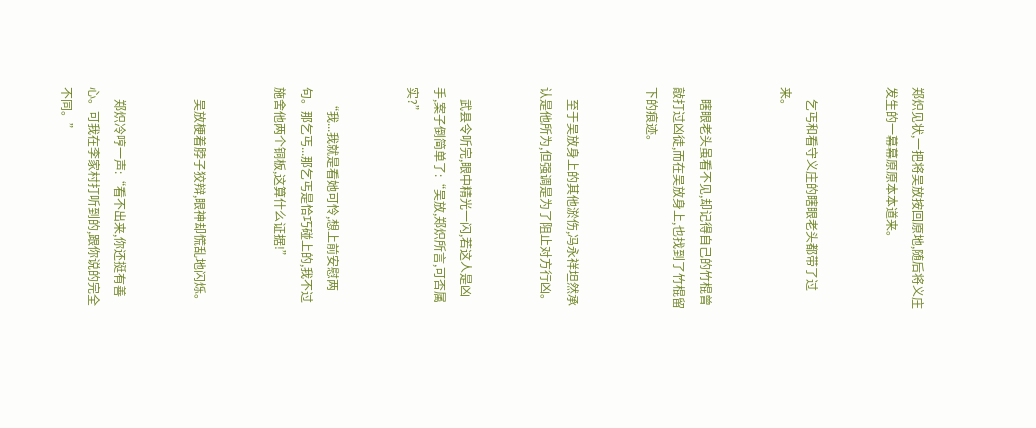郑炽见状,一把将吴放按回原地,随后将义庄发生的一幕幕原原本本道来。


    乞丐和看守义庄的瞎眼老头都带了过来。


    瞎眼老头虽看不见,却记得自己的竹棍曾敲打过凶徒,而在吴放身上,也找到了竹棍留下的痕迹。


    至于吴放身上的其他淤伤,冯永祥坦然承认是他所为,但强调是为了阻止对方行凶。


    武县令听完,眼中精光一闪,若这人是凶手,案子倒简单了:“吴放,郑炽所言,可否属实?”


    “我...我就是看她可怜,想上前安慰两句。那乞丐...那乞丐是恰巧碰上的,我不过施舍他两个铜板,这算什么证据!”


    吴放梗着脖子狡辩,眼神却慌乱地闪烁。


    郑炽冷哼一声:“看不出来,你还挺有善心。可我在李家村打听到的,跟你说的完全不同。”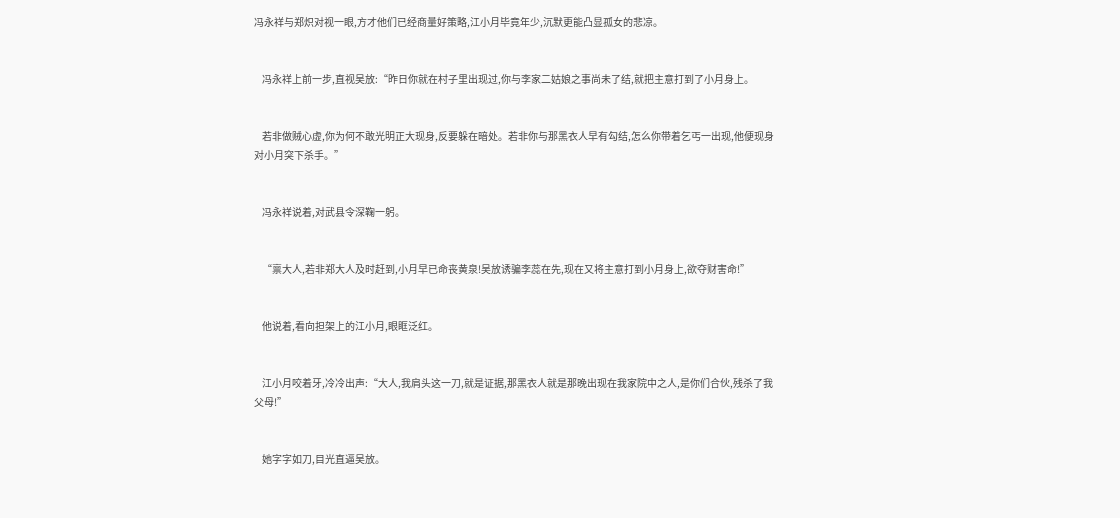冯永祥与郑炽对视一眼,方才他们已经商量好策略,江小月毕竟年少,沉默更能凸显孤女的悲凉。


    冯永祥上前一步,直视吴放:“昨日你就在村子里出现过,你与李家二姑娘之事尚未了结,就把主意打到了小月身上。


    若非做贼心虚,你为何不敢光明正大现身,反要躲在暗处。若非你与那黑衣人早有勾结,怎么你带着乞丐一出现,他便现身对小月突下杀手。”


    冯永祥说着,对武县令深鞠一躬。


    “禀大人,若非郑大人及时赶到,小月早已命丧黄泉!吴放诱骗李蕊在先,现在又将主意打到小月身上,欲夺财害命!”


    他说着,看向担架上的江小月,眼眶泛红。


    江小月咬着牙,冷冷出声:“大人,我肩头这一刀,就是证据,那黑衣人就是那晚出现在我家院中之人,是你们合伙,残杀了我父母!”


    她字字如刀,目光直逼吴放。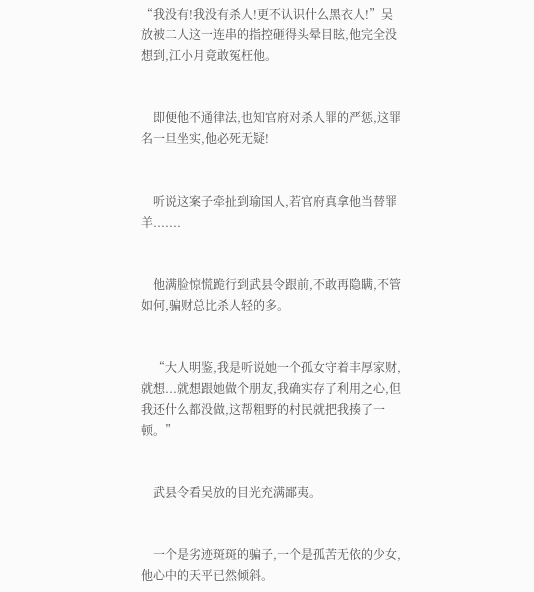“我没有!我没有杀人!更不认识什么黑衣人!”吴放被二人这一连串的指控砸得头晕目眩,他完全没想到,江小月竟敢冤枉他。


    即便他不通律法,也知官府对杀人罪的严惩,这罪名一旦坐实,他必死无疑!


    听说这案子牵扯到瑜国人,若官府真拿他当替罪羊.......


    他满脸惊慌跪行到武县令跟前,不敢再隐瞒,不管如何,骗财总比杀人轻的多。


    “大人明鉴,我是听说她一个孤女守着丰厚家财,就想...就想跟她做个朋友,我确实存了利用之心,但我还什么都没做,这帮粗野的村民就把我揍了一顿。”


    武县令看吴放的目光充满鄙夷。


    一个是劣迹斑斑的骗子,一个是孤苦无依的少女,他心中的天平已然倾斜。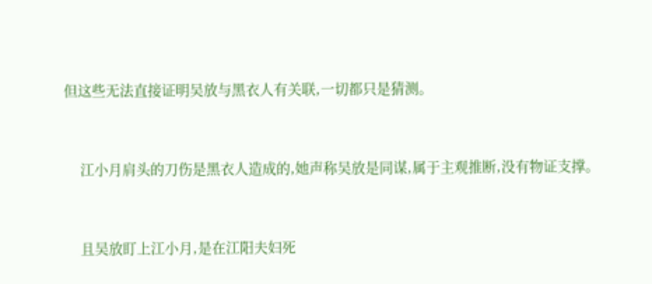但这些无法直接证明吴放与黑衣人有关联,一切都只是猜测。


    江小月肩头的刀伤是黑衣人造成的,她声称吴放是同谋,属于主观推断,没有物证支撑。


    且吴放盯上江小月,是在江阳夫妇死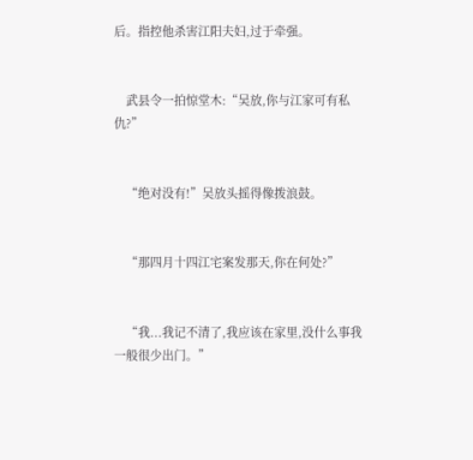后。指控他杀害江阳夫妇,过于牵强。


    武县令一拍惊堂木:“吴放,你与江家可有私仇?”


    “绝对没有!”吴放头摇得像拨浪鼓。


    “那四月十四江宅案发那天,你在何处?”


    “我...我记不清了,我应该在家里,没什么事我一般很少出门。”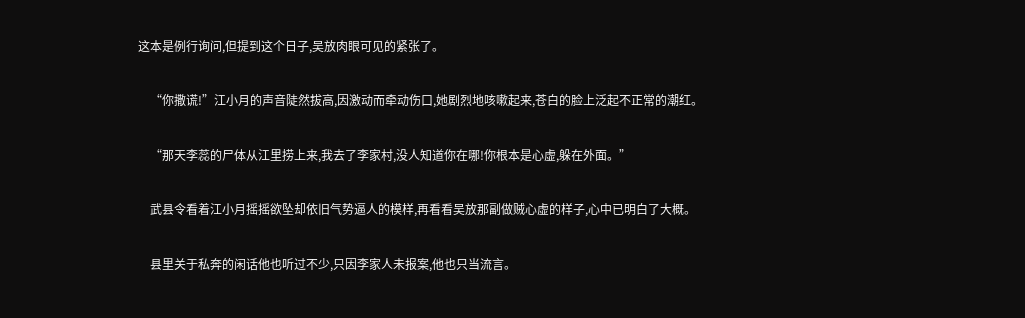这本是例行询问,但提到这个日子,吴放肉眼可见的紧张了。


    “你撒谎!”江小月的声音陡然拔高,因激动而牵动伤口,她剧烈地咳嗽起来,苍白的脸上泛起不正常的潮红。


    “那天李蕊的尸体从江里捞上来,我去了李家村,没人知道你在哪!你根本是心虚,躲在外面。”


    武县令看着江小月摇摇欲坠却依旧气势逼人的模样,再看看吴放那副做贼心虚的样子,心中已明白了大概。


    县里关于私奔的闲话他也听过不少,只因李家人未报案,他也只当流言。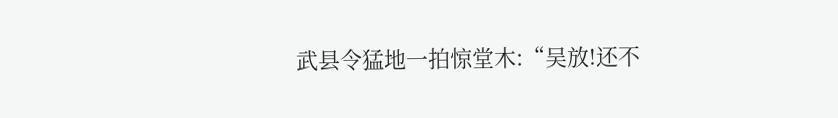武县令猛地一拍惊堂木:“吴放!还不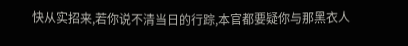快从实招来,若你说不清当日的行踪,本官都要疑你与那黑衣人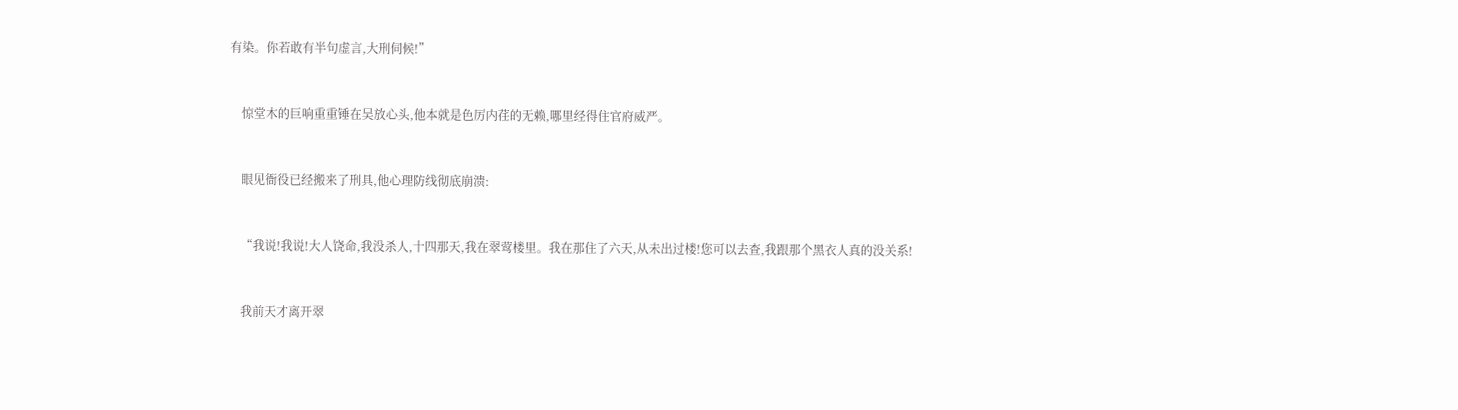有染。你若敢有半句虚言,大刑伺候!”


    惊堂木的巨响重重锤在吴放心头,他本就是色厉内荏的无赖,哪里经得住官府威严。


    眼见衙役已经搬来了刑具,他心理防线彻底崩溃:


    “我说!我说!大人饶命,我没杀人,十四那天,我在翠莺楼里。我在那住了六天,从未出过楼!您可以去查,我跟那个黑衣人真的没关系!


    我前天才离开翠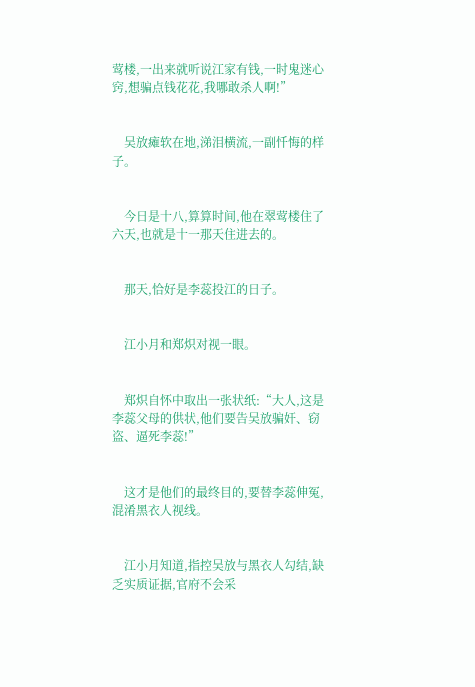莺楼,一出来就听说江家有钱,一时鬼迷心窍,想骗点钱花花,我哪敢杀人啊!”


    吴放瘫软在地,涕泪横流,一副忏悔的样子。


    今日是十八,算算时间,他在翠莺楼住了六天,也就是十一那天住进去的。


    那天,恰好是李蕊投江的日子。


    江小月和郑炽对视一眼。


    郑炽自怀中取出一张状纸:“大人,这是李蕊父母的供状,他们要告吴放骗奸、窃盗、逼死李蕊!”


    这才是他们的最终目的,要替李蕊伸冤,混淆黑衣人视线。


    江小月知道,指控吴放与黑衣人勾结,缺乏实质证据,官府不会采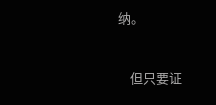纳。


    但只要证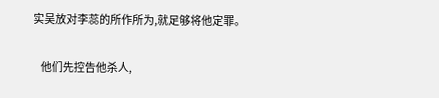实吴放对李蕊的所作所为,就足够将他定罪。


    他们先控告他杀人,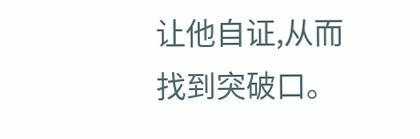让他自证,从而找到突破口。